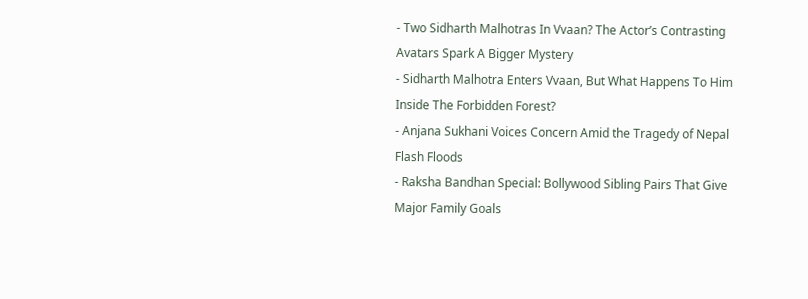- Two Sidharth Malhotras In Vvaan? The Actor’s Contrasting Avatars Spark A Bigger Mystery
- Sidharth Malhotra Enters Vvaan, But What Happens To Him Inside The Forbidden Forest?
- Anjana Sukhani Voices Concern Amid the Tragedy of Nepal Flash Floods
- Raksha Bandhan Special: Bollywood Sibling Pairs That Give Major Family Goals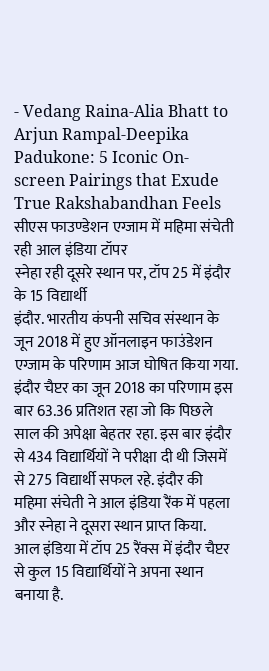- Vedang Raina-Alia Bhatt to Arjun Rampal-Deepika Padukone: 5 Iconic On-screen Pairings that Exude True Rakshabandhan Feels
सीएस फाउण्डेशन एग्जाम में महिमा संचेती रही आल इंडिया टॉपर
स्नेहा रही दूसरे स्थान पर, टॉप 25 में इंदौर के 15 विद्यार्थी
इंदौर. भारतीय कंपनी सचिव संस्थान के जून 2018 में हुए ऑनलाइन फाउंडेशन एग्जाम के परिणाम आज घोषित किया गया. इंदौर चैप्टर का जून 2018 का परिणाम इस बार 63.36 प्रतिशत रहा जो कि पिछले साल की अपेक्षा बेहतर रहा. इस बार इंदौर से 434 विद्यार्थियों ने परीक्षा दी थी जिसमें से 275 विद्यार्थी सफल रहे. इंदौर की महिमा संचेती ने आल इंडिया रैंक में पहला और स्नेहा ने दूसरा स्थान प्राप्त किया.
आल इंडिया में टॉप 25 रैंक्स में इंदौर चैप्टर से कुल 15 विद्यार्थियों ने अपना स्थान बनाया है.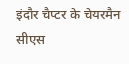इंदौर चैप्टर के चेयरमैन सीएस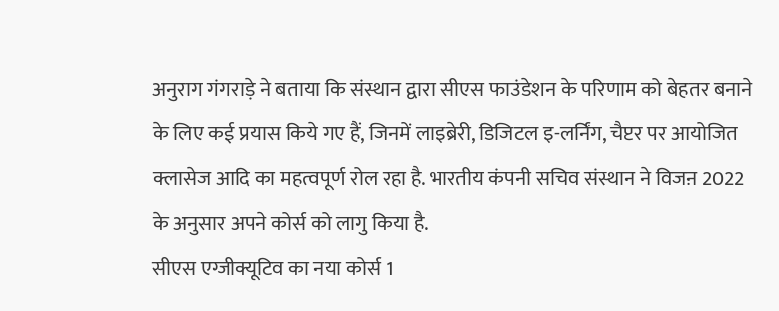अनुराग गंगराड़े ने बताया कि संस्थान द्वारा सीएस फाउंडेशन के परिणाम को बेहतर बनाने के लिए कई प्रयास किये गए हैं, जिनमें लाइब्रेरी, डिजिटल इ-लर्निंग, चैप्टर पर आयोजित क्लासेज आदि का महत्वपूर्ण रोल रहा है. भारतीय कंपनी सचिव संस्थान ने विजऩ 2022 के अनुसार अपने कोर्स को लागु किया है.
सीएस एग्जीक्यूटिव का नया कोर्स 1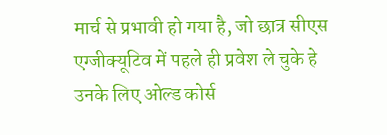मार्च से प्रभावी हो गया है, जो छात्र सीएस एग्जीक्यूटिव में पहले ही प्रवेश ले चुके हे उनके लिए ओल्ड कोर्स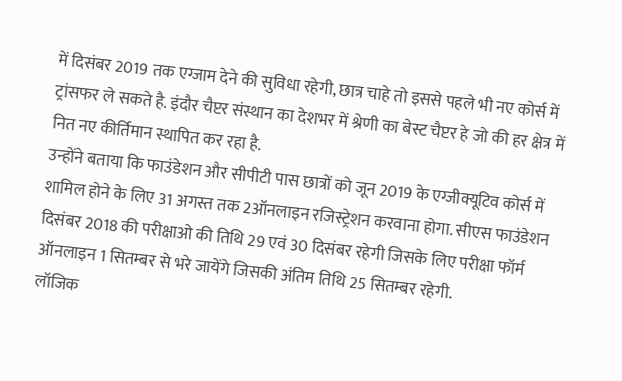में दिसंबर 2019 तक एग्जाम देने की सुविधा रहेगी, छात्र चाहे तो इससे पहले भी नए कोर्स में ट्रांसफर ले सकते है. इंदौर चैप्टर संस्थान का देशभर में श्रेणी का बेस्ट चैप्टर हे जो की हर क्षेत्र में नित नए कीर्तिमान स्थापित कर रहा है.
उन्होंने बताया कि फाउंडेशन और सीपीटी पास छात्रों को जून 2019 के एग्जीक्यूटिव कोर्स में शामिल होने के लिए 31 अगस्त तक 2ऑनलाइन रजिस्ट्रेशन करवाना होगा. सीएस फाउंडेशन दिसंबर 2018 की परीक्षाओ की तिथि 29 एवं 30 दिसंबर रहेगी जिसके लिए परीक्षा फॉर्म ऑनलाइन 1 सितम्बर से भरे जायेंगे जिसकी अंतिम तिथि 25 सितम्बर रहेगी.
लॉजिक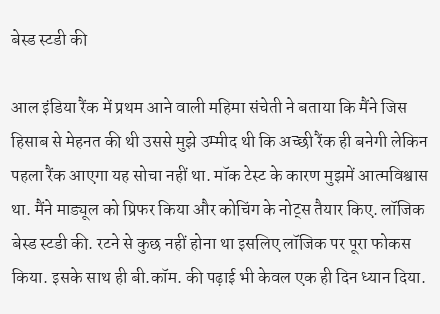बेस्ड स्टडी की

आल इंडिया रैंक में प्रथम आने वाली महिमा संचेती ने बताया कि मैंने जिस हिसाब से मेहनत की थी उससे मुझे उम्मीद थी कि अच्छी रैंक ही बनेगी लेकिन पहला रैंक आएगा यह सोचा नहीं था. मॉक टेस्ट के कारण मुझमें आत्मविश्वास था. मैंने माड्यूल को प्रिफर किया और कोचिंग के नोट्स तैयार किए. लॉजिक बेस्ड स्टडी की. रटने से कुछ नहीं होना था इसलिए लॉजिक पर पूरा फोकस किया. इसके साथ ही बी.कॉम. की पढ़ाई भी केवल एक ही दिन ध्यान दिया.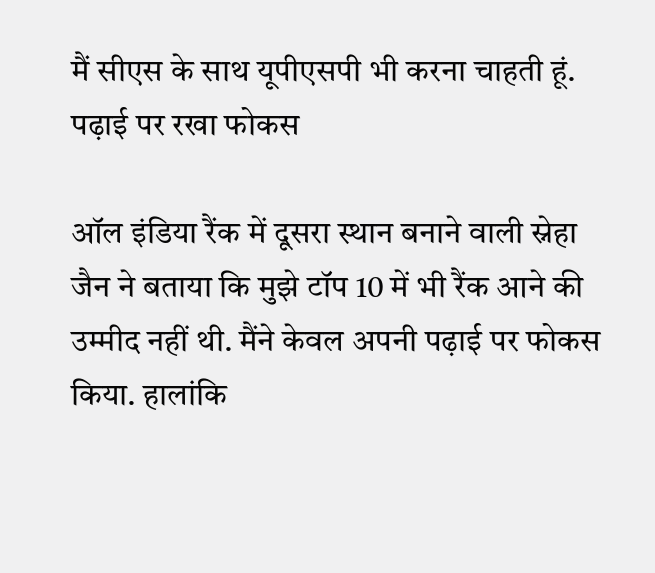मैं सीएस के साथ यूपीएसपी भी करना चाहती हूं.
पढ़ाई पर रखा फोकस

ऑल इंडिया रैंक में दूसरा स्थान बनाने वाली स्नेहा जैन ने बताया कि मुझे टॉप 10 में भी रैंक आने की उम्मीद नहीं थी. मैंने केवल अपनी पढ़ाई पर फोकस किया. हालांकि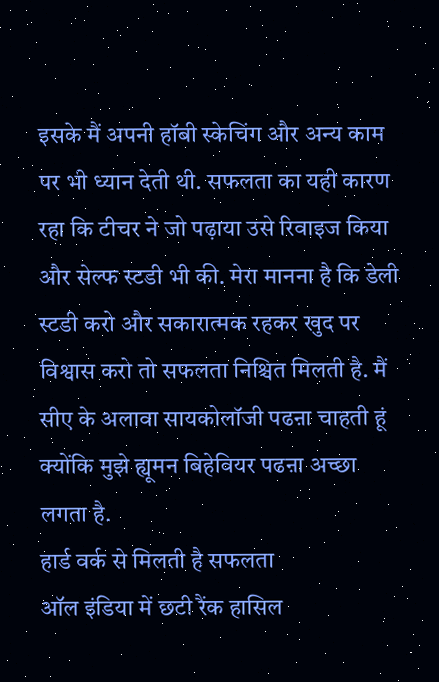इसके मैं अपनी हॉबी स्केचिंग और अन्य काम पर भी ध्यान देती थी. सफलता का यही कारण रहा कि टीचर ने जो पढ़ाया उसे रिवाइज किया और सेल्फ स्टडी भी की. मेरा मानना है कि डेली स्टडी करो और सकारात्मक रहकर खुद पर विश्वास करो तो सफलता निश्चित मिलती है. मैं सीए के अलावा सायकोलॉजी पढऩा चाहती हूं क्योंकि मुझे ह्यूमन बिहेवियर पढऩा अच्छा लगता है.
हार्ड वर्क से मिलती है सफलता
ऑल इंडिया में छटी रैंक हासिल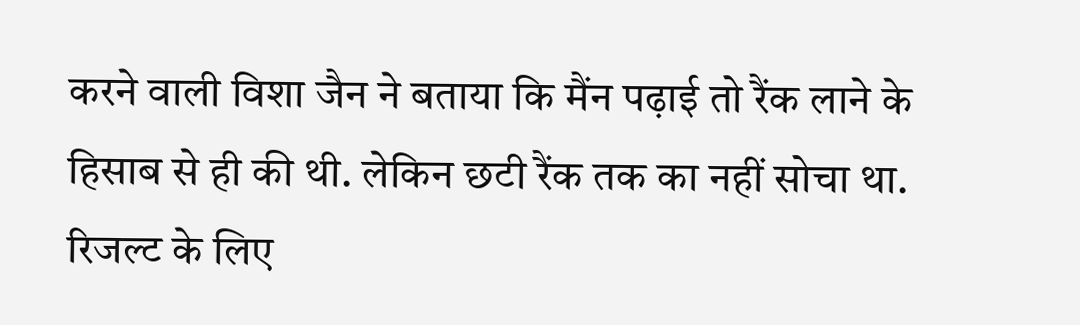करने वाली विशा जैन ने बताया कि मैंन पढ़ाई तो रैंक लाने के हिसाब से ही की थी. लेकिन छटी रैंक तक का नहीं सोचा था. रिजल्ट के लिए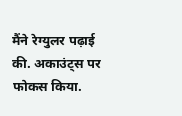मैंने रेग्युलर पढ़ाई की. अकाउंट्स पर फोकस किया.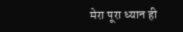मेरा पूरा ध्यान ही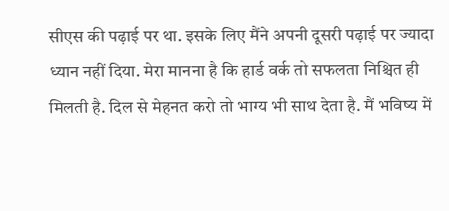सीएस की पढ़ाई पर था. इसके लिए मैंने अपनी दूसरी पढ़ाई पर ज्यादा ध्यान नहीं दिया. मेरा मानना है कि हार्ड वर्क तो सफलता निश्चित ही मिलती है. दिल से मेहनत करो तो भाग्य भी साथ देता है. मैं भविष्य में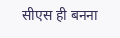सीएस ही बनना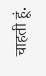चाहती हूं.